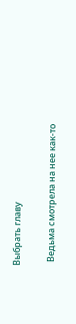Выбрать главу

  Ведьма смотрела на нее как-то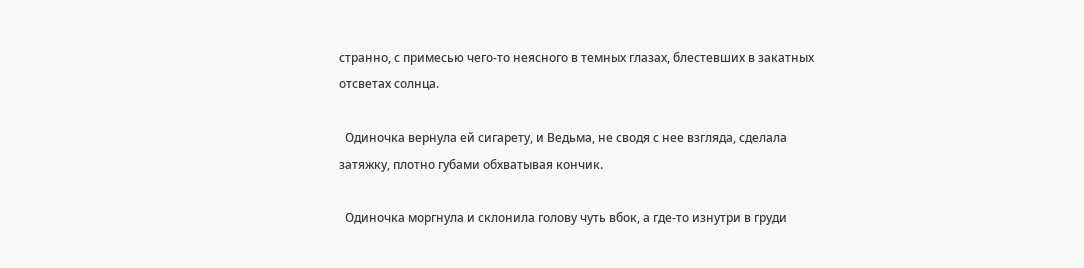странно, с примесью чего-то неясного в темных глазах, блестевших в закатных отсветах солнца.

  Одиночка вернула ей сигарету, и Ведьма, не сводя с нее взгляда, сделала затяжку, плотно губами обхватывая кончик.

  Одиночка моргнула и склонила голову чуть вбок, а где-то изнутри в груди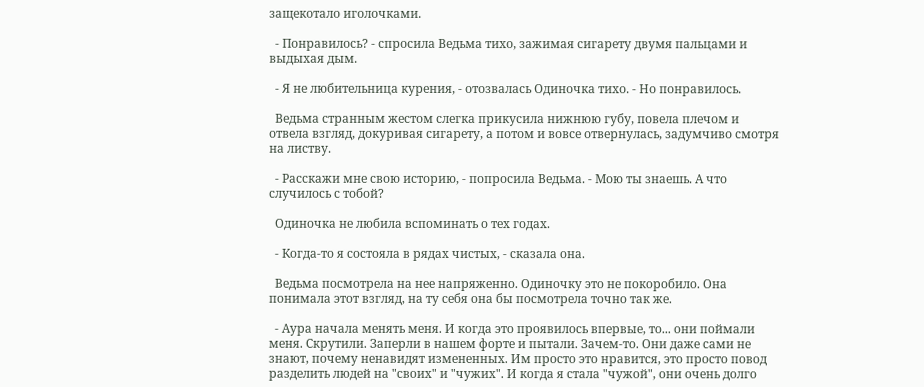защекотало иголочками.

  - Понравилось? - спросила Ведьма тихо, зажимая сигарету двумя пальцами и выдыхая дым.

  - Я не любительница курения, - отозвалась Одиночка тихо. - Но понравилось.

  Ведьма странным жестом слегка прикусила нижнюю губу, повела плечом и отвела взгляд, докуривая сигарету, а потом и вовсе отвернулась, задумчиво смотря на листву.

  - Расскажи мне свою историю, - попросила Ведьма. - Мою ты знаешь. А что случилось с тобой?

  Одиночка не любила вспоминать о тех годах.

  - Когда-то я состояла в рядах чистых, - сказала она.

  Ведьма посмотрела на нее напряженно. Одиночку это не покоробило. Она понимала этот взгляд, на ту себя она бы посмотрела точно так же.

  - Аура начала менять меня. И когда это проявилось впервые, то... они поймали меня. Скрутили. Заперли в нашем форте и пытали. Зачем-то. Они даже сами не знают, почему ненавидят измененных. Им просто это нравится, это просто повод разделить людей на "своих" и "чужих". И когда я стала "чужой", они очень долго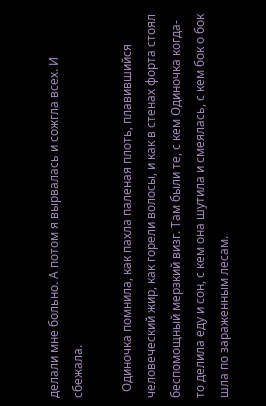делали мне больно. А потом я вырвалась и сожгла всех. И сбежала.

  Одиночка помнила, как пахла паленая плоть, плавившийся человеческий жир, как горели волосы, и как в стенах форта стоял беспомощный мерзкий визг. Там были те, с кем Одиночка когда-то делила еду и сон, с кем она шутила и смеялась, с кем бок о бок шла по зараженным лесам.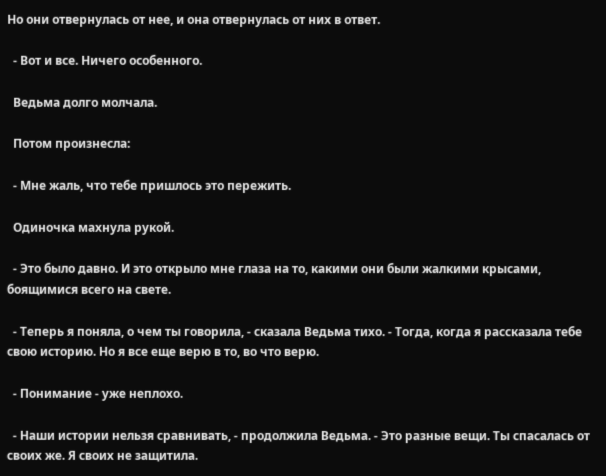Но они отвернулась от нее, и она отвернулась от них в ответ.

  - Вот и все. Ничего особенного.

  Ведьма долго молчала.

  Потом произнесла:

  - Мне жаль, что тебе пришлось это пережить.

  Одиночка махнула рукой.

  - Это было давно. И это открыло мне глаза на то, какими они были жалкими крысами, боящимися всего на свете.

  - Теперь я поняла, о чем ты говорила, - сказала Ведьма тихо. - Тогда, когда я рассказала тебе свою историю. Но я все еще верю в то, во что верю.

  - Понимание - уже неплохо.

  - Наши истории нельзя сравнивать, - продолжила Ведьма. - Это разные вещи. Ты спасалась от своих же. Я своих не защитила.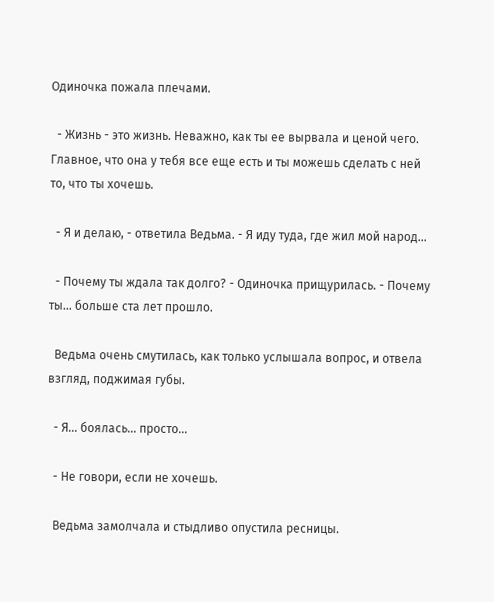Одиночка пожала плечами.

  - Жизнь - это жизнь. Неважно, как ты ее вырвала и ценой чего. Главное, что она у тебя все еще есть и ты можешь сделать с ней то, что ты хочешь.

  - Я и делаю, - ответила Ведьма. - Я иду туда, где жил мой народ...

  - Почему ты ждала так долго? - Одиночка прищурилась. - Почему ты... больше ста лет прошло.

  Ведьма очень смутилась, как только услышала вопрос, и отвела взгляд, поджимая губы.

  - Я... боялась... просто...

  - Не говори, если не хочешь.

  Ведьма замолчала и стыдливо опустила ресницы.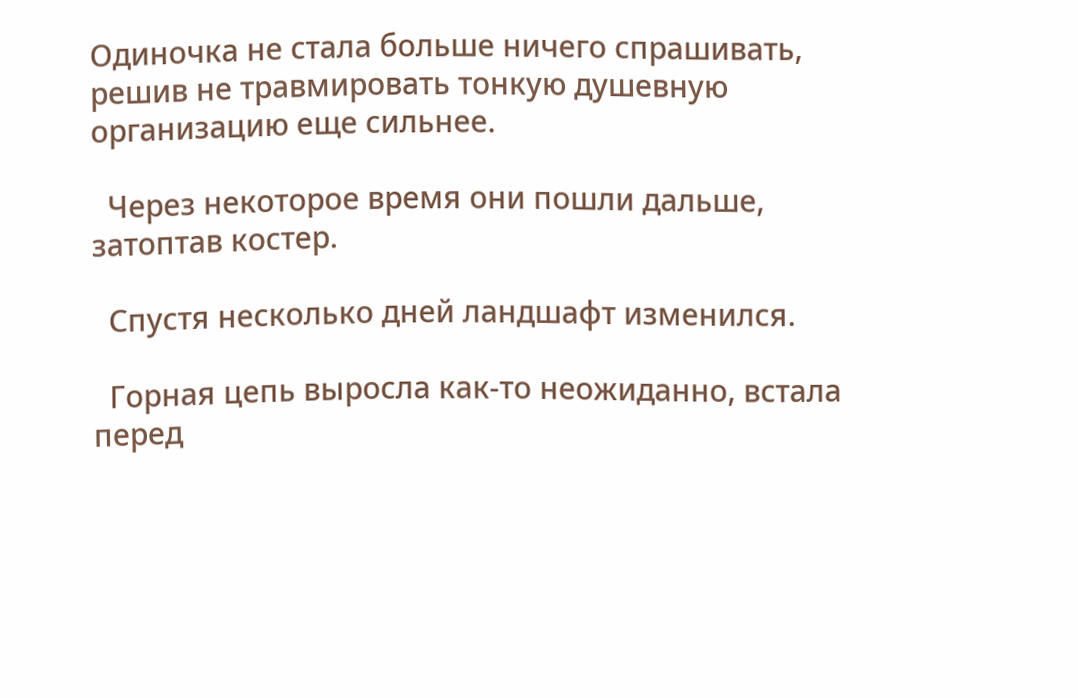Одиночка не стала больше ничего спрашивать, решив не травмировать тонкую душевную организацию еще сильнее.

  Через некоторое время они пошли дальше, затоптав костер.

  Спустя несколько дней ландшафт изменился.

  Горная цепь выросла как-то неожиданно, встала перед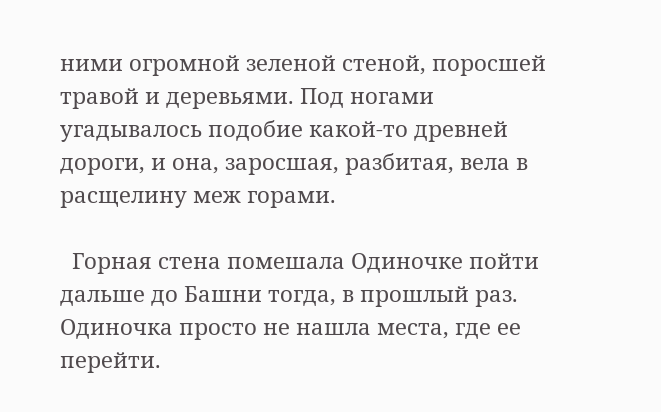ними огромной зеленой стеной, поросшей травой и деревьями. Под ногами угадывалось подобие какой-то древней дороги, и она, заросшая, разбитая, вела в расщелину меж горами.

  Горная стена помешала Одиночке пойти дальше до Башни тогда, в прошлый раз. Одиночка просто не нашла места, где ее перейти.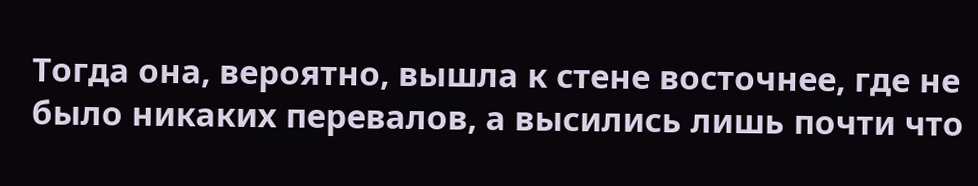Тогда она, вероятно, вышла к стене восточнее, где не было никаких перевалов, а высились лишь почти что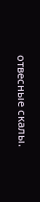отвесные скалы.